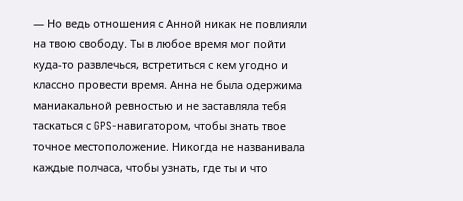— Но ведь отношения с Анной никак не повлияли на твою свободу. Ты в любое время мог пойти куда-то развлечься, встретиться с кем угодно и классно провести время. Анна не была одержима маниакальной ревностью и не заставляла тебя таскаться с GPS-навигатором, чтобы знать твое точное местоположение. Никогда не названивала каждые полчаса, чтобы узнать, где ты и что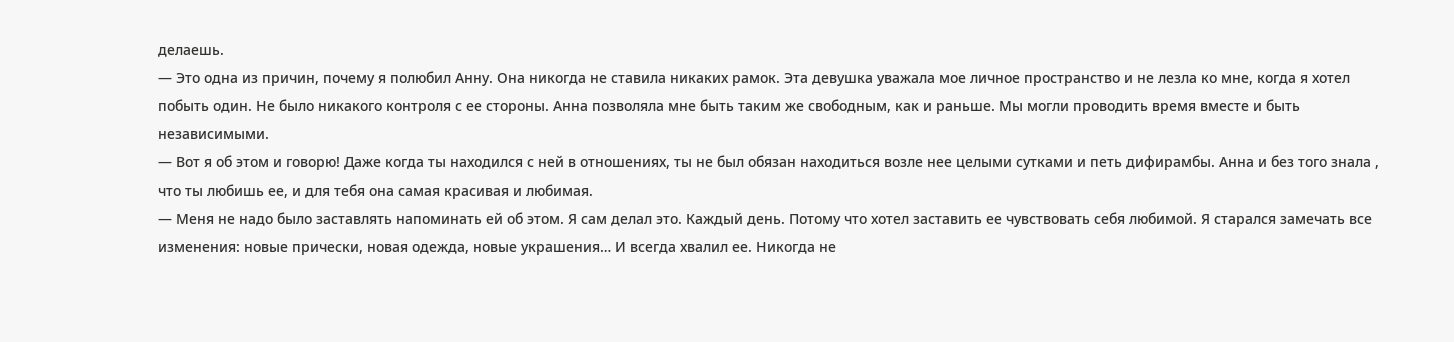делаешь.
— Это одна из причин, почему я полюбил Анну. Она никогда не ставила никаких рамок. Эта девушка уважала мое личное пространство и не лезла ко мне, когда я хотел побыть один. Не было никакого контроля с ее стороны. Анна позволяла мне быть таким же свободным, как и раньше. Мы могли проводить время вместе и быть независимыми.
— Вот я об этом и говорю! Даже когда ты находился с ней в отношениях, ты не был обязан находиться возле нее целыми сутками и петь дифирамбы. Анна и без того знала , что ты любишь ее, и для тебя она самая красивая и любимая.
— Меня не надо было заставлять напоминать ей об этом. Я сам делал это. Каждый день. Потому что хотел заставить ее чувствовать себя любимой. Я старался замечать все изменения: новые прически, новая одежда, новые украшения… И всегда хвалил ее. Никогда не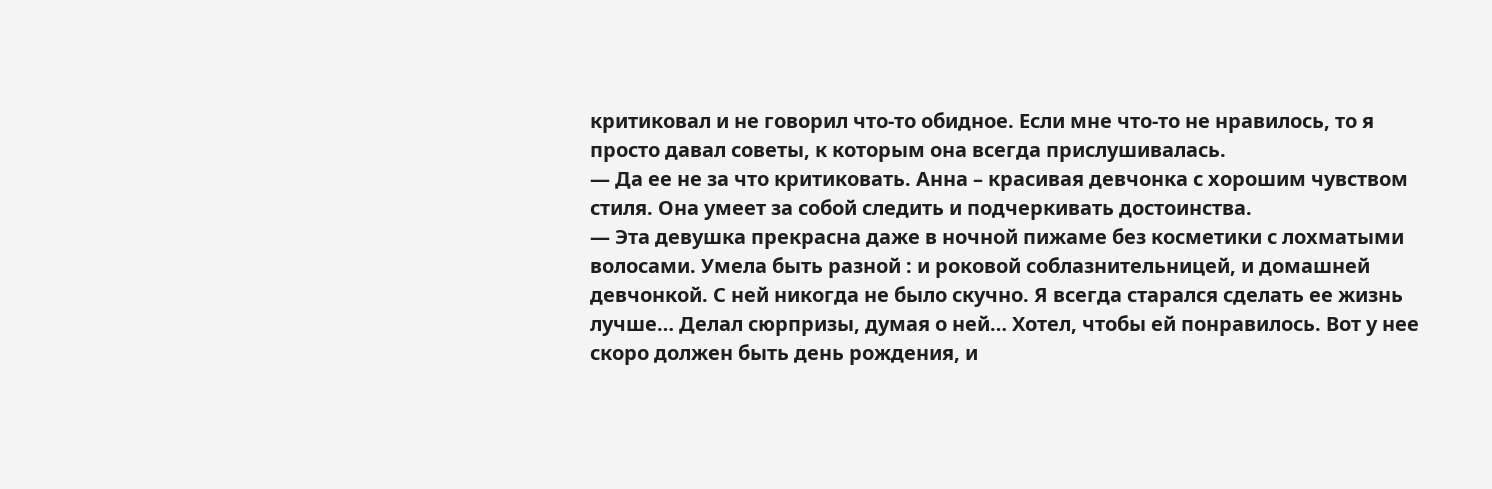критиковал и не говорил что-то обидное. Если мне что-то не нравилось, то я просто давал советы, к которым она всегда прислушивалась.
— Да ее не за что критиковать. Анна – красивая девчонка с хорошим чувством стиля. Она умеет за собой следить и подчеркивать достоинства.
— Эта девушка прекрасна даже в ночной пижаме без косметики с лохматыми волосами. Умела быть разной : и роковой соблазнительницей, и домашней девчонкой. С ней никогда не было скучно. Я всегда старался сделать ее жизнь лучше… Делал сюрпризы, думая о ней… Хотел, чтобы ей понравилось. Вот у нее скоро должен быть день рождения, и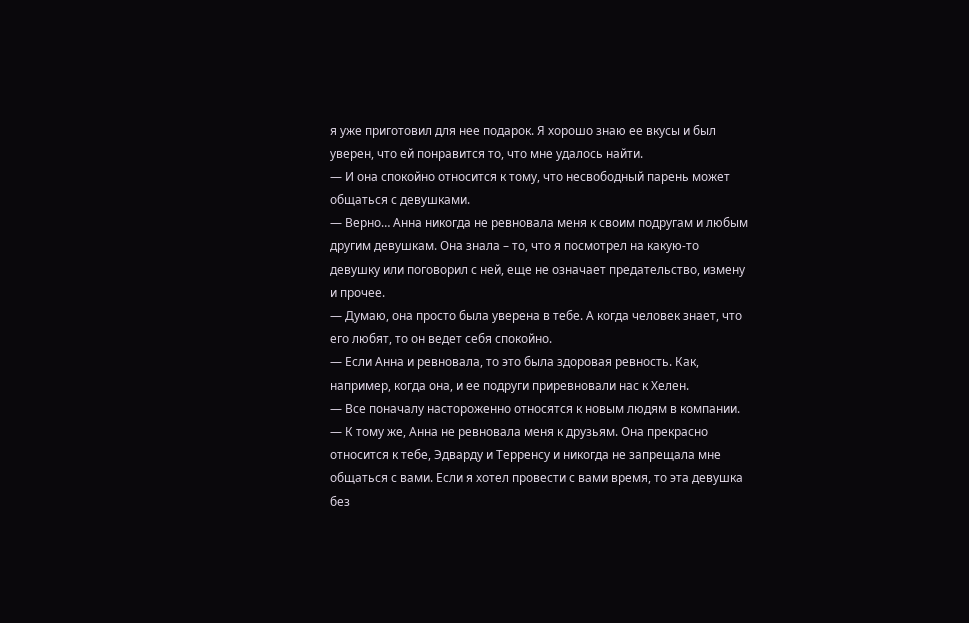я уже приготовил для нее подарок. Я хорошо знаю ее вкусы и был уверен, что ей понравится то, что мне удалось найти.
— И она спокойно относится к тому, что несвободный парень может общаться с девушками.
— Верно… Анна никогда не ревновала меня к своим подругам и любым другим девушкам. Она знала – то, что я посмотрел на какую-то девушку или поговорил с ней, еще не означает предательство, измену и прочее.
— Думаю, она просто была уверена в тебе. А когда человек знает, что его любят, то он ведет себя спокойно.
— Если Анна и ревновала, то это была здоровая ревность. Как, например, когда она, и ее подруги приревновали нас к Хелен.
— Все поначалу настороженно относятся к новым людям в компании.
— К тому же, Анна не ревновала меня к друзьям. Она прекрасно относится к тебе, Эдварду и Терренсу и никогда не запрещала мне общаться с вами. Если я хотел провести с вами время, то эта девушка без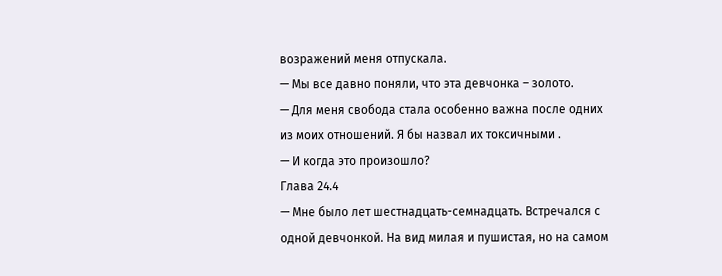возражений меня отпускала.
— Мы все давно поняли, что эта девчонка – золото.
— Для меня свобода стала особенно важна после одних из моих отношений. Я бы назвал их токсичными .
— И когда это произошло?
Глава 24.4
— Мне было лет шестнадцать-семнадцать. Встречался с одной девчонкой. На вид милая и пушистая, но на самом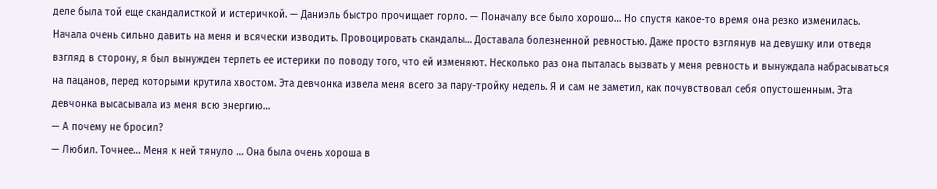деле была той еще скандалисткой и истеричкой. — Даниэль быстро прочищает горло. — Поначалу все было хорошо… Но спустя какое-то время она резко изменилась. Начала очень сильно давить на меня и всячески изводить. Провоцировать скандалы… Доставала болезненной ревностью. Даже просто взглянув на девушку или отведя взгляд в сторону, я был вынужден терпеть ее истерики по поводу того, что ей изменяют. Несколько раз она пыталась вызвать у меня ревность и вынуждала набрасываться на пацанов, перед которыми крутила хвостом. Эта девчонка извела меня всего за пару-тройку недель. Я и сам не заметил, как почувствовал себя опустошенным. Эта девчонка высасывала из меня всю энергию…
— А почему не бросил?
— Любил. Точнее… Меня к ней тянуло … Она была очень хороша в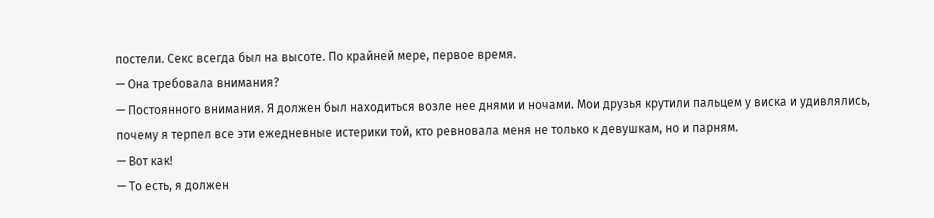постели. Секс всегда был на высоте. По крайней мере, первое время.
— Она требовала внимания?
— Постоянного внимания. Я должен был находиться возле нее днями и ночами. Мои друзья крутили пальцем у виска и удивлялись, почему я терпел все эти ежедневные истерики той, кто ревновала меня не только к девушкам, но и парням.
— Вот как!
— То есть, я должен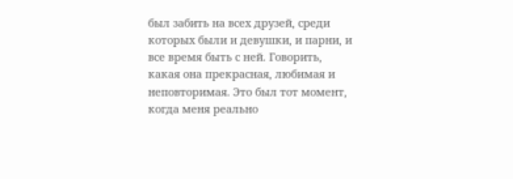был забить на всех друзей, среди которых были и девушки, и парни, и все время быть с ней. Говорить, какая она прекрасная, любимая и неповторимая. Это был тот момент, когда меня реально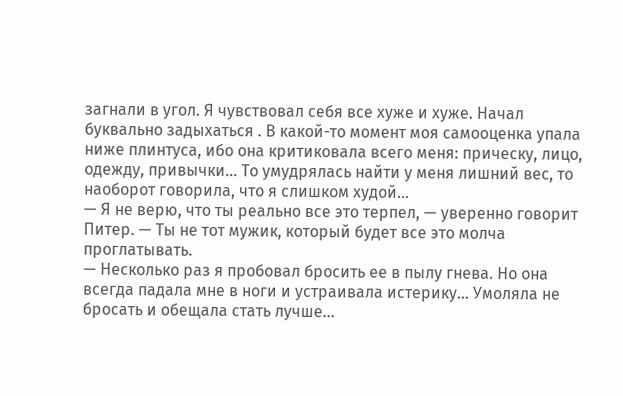загнали в угол. Я чувствовал себя все хуже и хуже. Начал буквально задыхаться . В какой-то момент моя самооценка упала ниже плинтуса, ибо она критиковала всего меня: прическу, лицо, одежду, привычки… То умудрялась найти у меня лишний вес, то наоборот говорила, что я слишком худой…
— Я не верю, что ты реально все это терпел, — уверенно говорит Питер. — Ты не тот мужик, который будет все это молча проглатывать.
— Несколько раз я пробовал бросить ее в пылу гнева. Но она всегда падала мне в ноги и устраивала истерику… Умоляла не бросать и обещала стать лучше…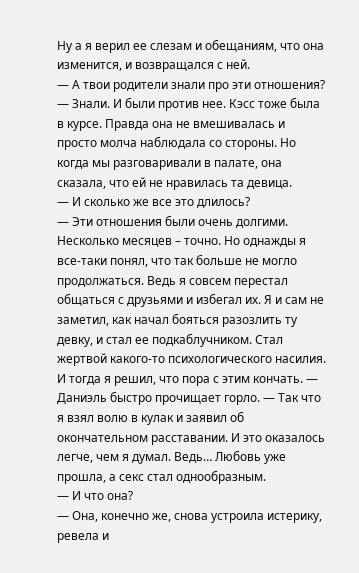Ну а я верил ее слезам и обещаниям, что она изменится, и возвращался с ней.
— А твои родители знали про эти отношения?
— Знали. И были против нее. Кэсс тоже была в курсе. Правда она не вмешивалась и просто молча наблюдала со стороны. Но когда мы разговаривали в палате, она сказала, что ей не нравилась та девица.
— И сколько же все это длилось?
— Эти отношения были очень долгими. Несколько месяцев – точно. Но однажды я все-таки понял, что так больше не могло продолжаться. Ведь я совсем перестал общаться с друзьями и избегал их. Я и сам не заметил, как начал бояться разозлить ту девку, и стал ее подкаблучником. Стал жертвой какого-то психологического насилия. И тогда я решил, что пора с этим кончать. — Даниэль быстро прочищает горло. — Так что я взял волю в кулак и заявил об окончательном расставании. И это оказалось легче, чем я думал. Ведь… Любовь уже прошла, а секс стал однообразным.
— И что она?
— Она, конечно же, снова устроила истерику, ревела и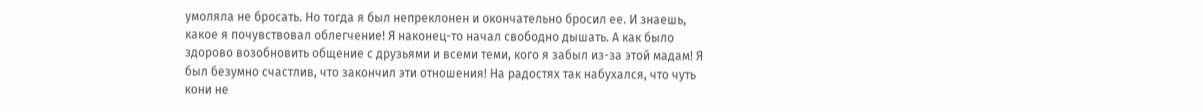умоляла не бросать. Но тогда я был непреклонен и окончательно бросил ее. И знаешь, какое я почувствовал облегчение! Я наконец-то начал свободно дышать. А как было здорово возобновить общение с друзьями и всеми теми, кого я забыл из-за этой мадам! Я был безумно счастлив, что закончил эти отношения! На радостях так набухался, что чуть кони не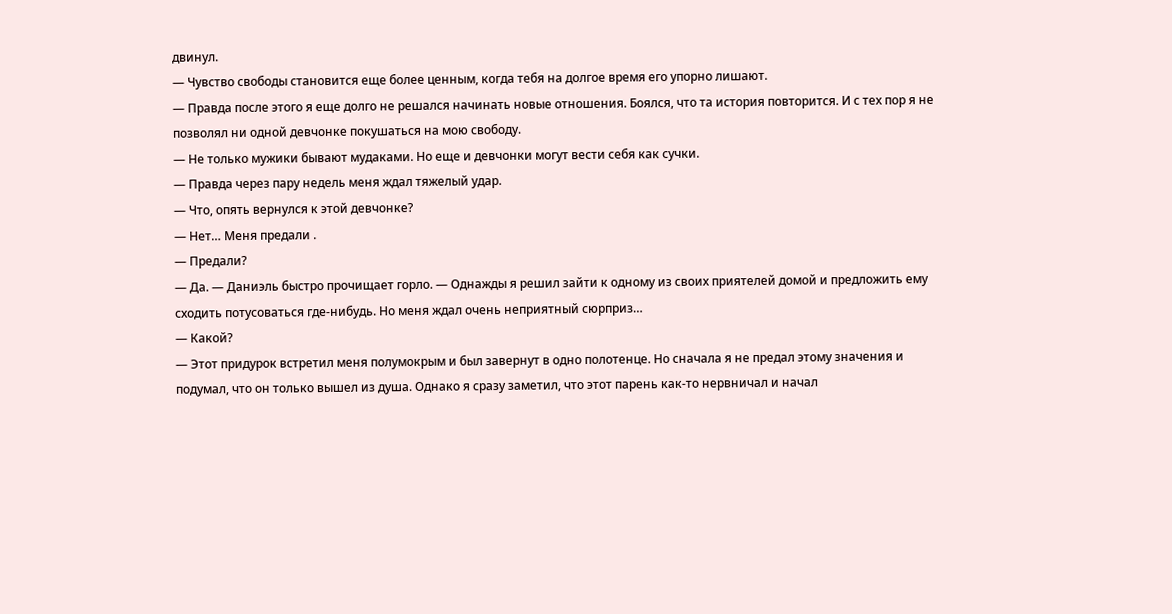двинул.
— Чувство свободы становится еще более ценным, когда тебя на долгое время его упорно лишают.
— Правда после этого я еще долго не решался начинать новые отношения. Боялся, что та история повторится. И с тех пор я не позволял ни одной девчонке покушаться на мою свободу.
— Не только мужики бывают мудаками. Но еще и девчонки могут вести себя как сучки.
— Правда через пару недель меня ждал тяжелый удар.
— Что, опять вернулся к этой девчонке?
— Нет… Меня предали .
— Предали?
— Да. — Даниэль быстро прочищает горло. — Однажды я решил зайти к одному из своих приятелей домой и предложить ему сходить потусоваться где-нибудь. Но меня ждал очень неприятный сюрприз…
— Какой?
— Этот придурок встретил меня полумокрым и был завернут в одно полотенце. Но сначала я не предал этому значения и подумал, что он только вышел из душа. Однако я сразу заметил, что этот парень как-то нервничал и начал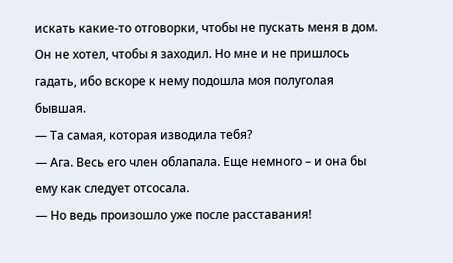искать какие-то отговорки, чтобы не пускать меня в дом. Он не хотел, чтобы я заходил. Но мне и не пришлось гадать, ибо вскоре к нему подошла моя полуголая бывшая.
— Та самая, которая изводила тебя?
— Ага. Весь его член облапала. Еще немного – и она бы ему как следует отсосала.
— Но ведь произошло уже после расставания!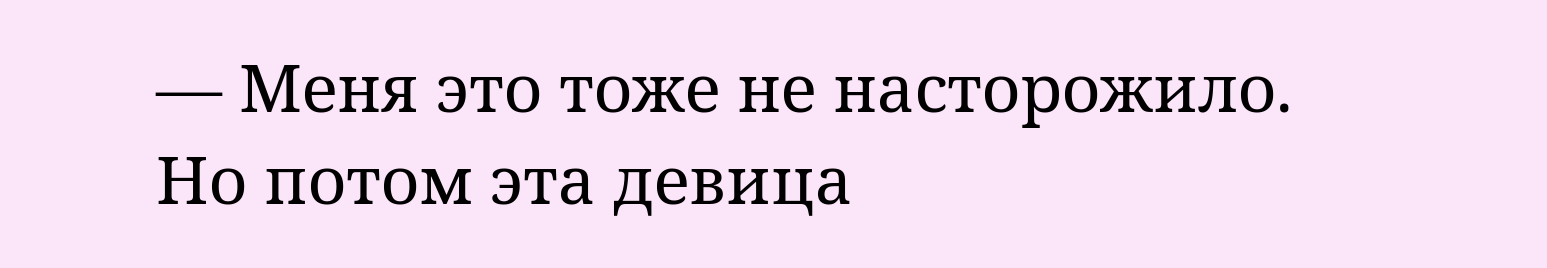— Меня это тоже не насторожило. Но потом эта девица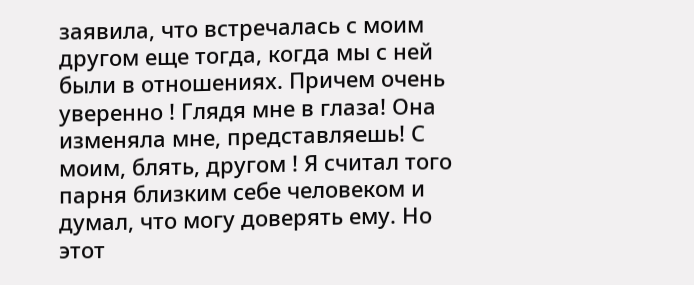заявила, что встречалась с моим другом еще тогда, когда мы с ней были в отношениях. Причем очень уверенно ! Глядя мне в глаза! Она изменяла мне, представляешь! С моим, блять, другом ! Я считал того парня близким себе человеком и думал, что могу доверять ему. Но этот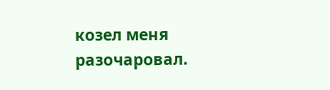козел меня разочаровал.